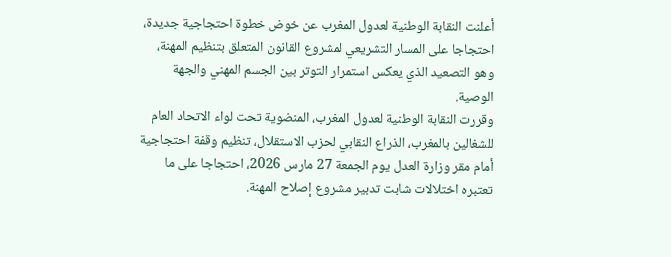أعلنت النقابة الوطنية لعدول المغرب عن خوض خطوة احتجاجية جديدة، احتجاجا على المسار التشريعي لمشروع القانون المتعلق بتنظيم المهنة، وهو التصعيد الذي يعكس استمرار التوتر بين الجسم المهني والجهة الوصية.
وقررت النقابة الوطنية لعدول المغرب، المنضوية تحت لواء الاتحاد العام للشغالين بالمغرب، الذراع النقابي لحزب الاستقلال، تنظيم وقفة احتجاجية أمام مقر وزارة العدل يوم الجمعة 27 مارس 2026، احتجاجا على ما تعتبره اختلالات شابت تدبير مشروع إصلاح المهنة.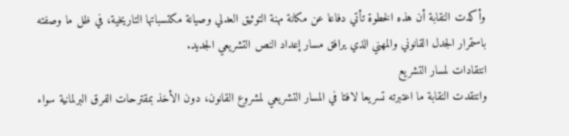وأكدت النقابة أن هذه الخطوة تأتي دفاعا عن مكانة مهنة التوثيق العدلي وصيانة مكتسباتها التاريخية، في ظل ما وصفته باستمرار الجدل القانوني والمهني الذي يرافق مسار إعداد النص التشريعي الجديد.
انتقادات لمسار التشريع
وانتقدت النقابة ما اعتبرته تسريعا لافتا في المسار التشريعي لمشروع القانون، دون الأخذ بمقترحات الفرق البرلمانية سواء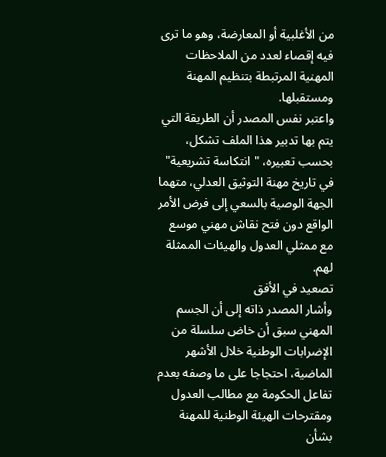من الأغلبية أو المعارضة، وهو ما ترى فيه إقصاء لعدد من الملاحظات المهنية المرتبطة بتنظيم المهنة ومستقبلها.
واعتبر نفس المصدر أن الطريقة التي يتم بها تدبير هذا الملف تشكل، بحسب تعبيره، "انتكاسة تشريعية" في تاريخ مهنة التوثيق العدلي، متهما الجهة الوصية بالسعي إلى فرض الأمر الواقع دون فتح نقاش مهني موسع مع ممثلي العدول والهيئات الممثلة لهم.
تصعيد في الأفق
وأشار المصدر ذاته إلى أن الجسم المهني سبق أن خاض سلسلة من الإضرابات الوطنية خلال الأشهر الماضية، احتجاجا على ما وصفه بعدم تفاعل الحكومة مع مطالب العدول ومقترحات الهيئة الوطنية للمهنة بشأن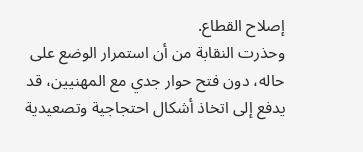إصلاح القطاع.
وحذرت النقابة من أن استمرار الوضع على حاله، دون فتح حوار جدي مع المهنيين، قد يدفع إلى اتخاذ أشكال احتجاجية وتصعيدية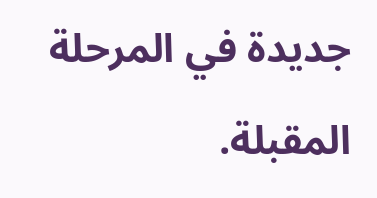جديدة في المرحلة المقبلة.